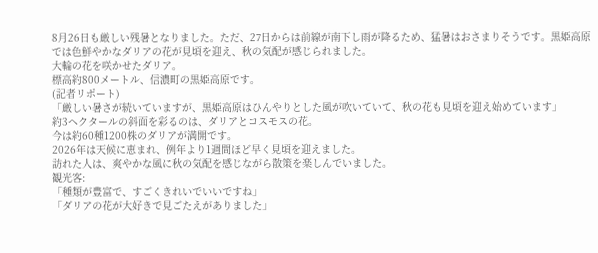8月26日も厳しい残暑となりました。ただ、27日からは前線が南下し雨が降るため、猛暑はおさまりそうです。黒姫高原では色鮮やかなダリアの花が見頃を迎え、秋の気配が感じられました。
大輪の花を咲かせたダリア。
標高約800メートル、信濃町の黒姫高原です。
(記者リポート)
「厳しい暑さが続いていますが、黒姫高原はひんやりとした風が吹いていて、秋の花も見頃を迎え始めています」
約3ヘクタールの斜面を彩るのは、ダリアとコスモスの花。
今は約60種1200株のダリアが満開です。
2026年は天候に恵まれ、例年より1週間ほど早く見頃を迎えました。
訪れた人は、爽やかな風に秋の気配を感じながら散策を楽しんでいました。
観光客:
「種類が豊富で、すごくきれいでいいですね」
「ダリアの花が大好きで見ごたえがありました」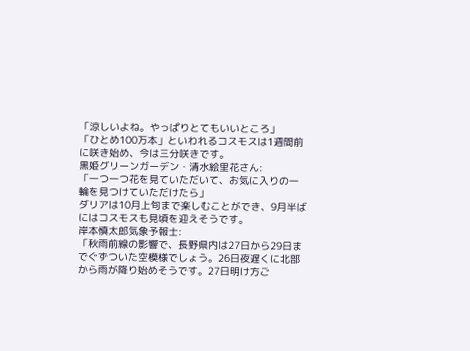「涼しいよね。やっぱりとてもいいところ」
「ひとめ100万本」といわれるコスモスは1週間前に咲き始め、今は三分咲きです。
黒姫グリーンガーデン・清水絵里花さん:
「一つ一つ花を見ていただいて、お気に入りの一輪を見つけていただけたら」
ダリアは10月上旬まで楽しむことができ、9月半ばにはコスモスも見頃を迎えそうです。
岸本慎太郎気象予報士:
「秋雨前線の影響で、長野県内は27日から29日までぐずついた空模様でしょう。26日夜遅くに北部から雨が降り始めそうです。27日明け方ご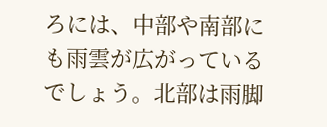ろには、中部や南部にも雨雲が広がっているでしょう。北部は雨脚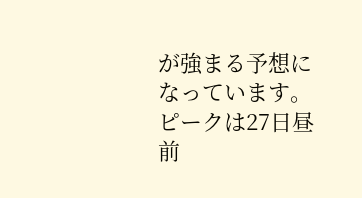が強まる予想になっています。ピークは27日昼前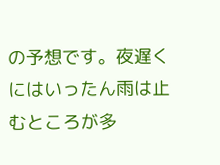の予想です。夜遅くにはいったん雨は止むところが多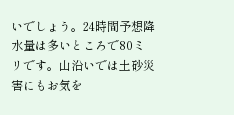いでしょう。24時間予想降水量は多いところで80ミリです。山沿いでは土砂災害にもお気を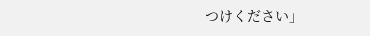つけください」